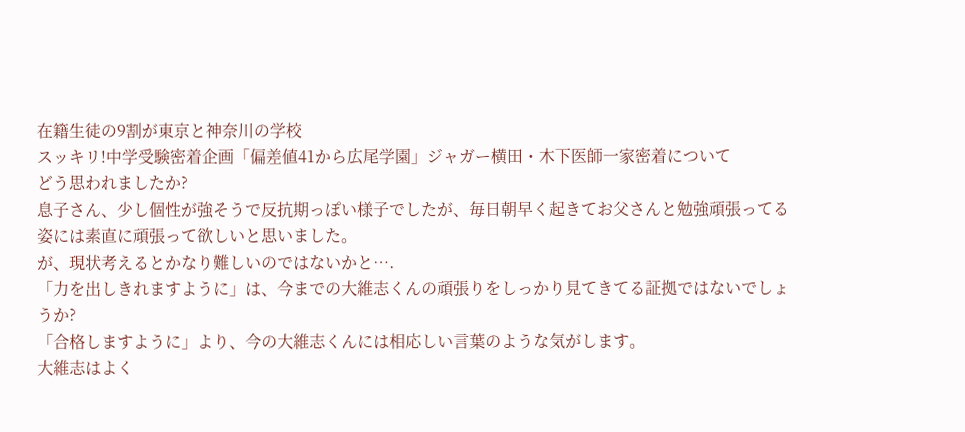在籍生徒の9割が東京と神奈川の学校
スッキリ!中学受験密着企画「偏差値41から広尾学園」ジャガー横田・木下医師一家密着について
どう思われましたか?
息子さん、少し個性が強そうで反抗期っぽい様子でしたが、毎日朝早く起きてお父さんと勉強頑張ってる姿には素直に頑張って欲しいと思いました。
が、現状考えるとかなり難しいのではないかと….
「力を出しきれますように」は、今までの大維志くんの頑張りをしっかり見てきてる証拠ではないでしょうか?
「合格しますように」より、今の大維志くんには相応しい言葉のような気がします。
大維志はよく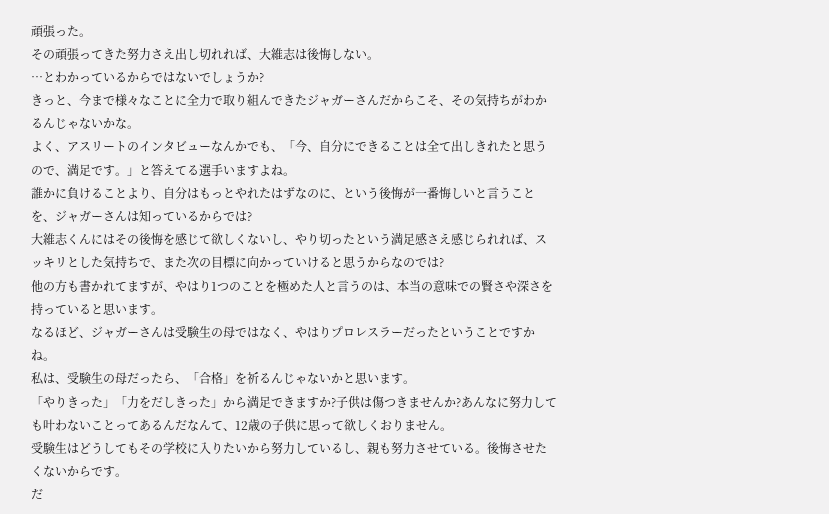頑張った。
その頑張ってきた努力さえ出し切れれば、大維志は後悔しない。
…とわかっているからではないでしょうか?
きっと、今まで様々なことに全力で取り組んできたジャガーさんだからこそ、その気持ちがわかるんじゃないかな。
よく、アスリートのインタビューなんかでも、「今、自分にできることは全て出しきれたと思うので、満足です。」と答えてる選手いますよね。
誰かに負けることより、自分はもっとやれたはずなのに、という後悔が一番悔しいと言うことを、ジャガーさんは知っているからでは?
大維志くんにはその後悔を感じて欲しくないし、やり切ったという満足感さえ感じられれば、スッキリとした気持ちで、また次の目標に向かっていけると思うからなのでは?
他の方も書かれてますが、やはり1つのことを極めた人と言うのは、本当の意味での賢さや深さを持っていると思います。
なるほど、ジャガーさんは受験生の母ではなく、やはりプロレスラーだったということですかね。
私は、受験生の母だったら、「合格」を祈るんじゃないかと思います。
「やりきった」「力をだしきった」から満足できますか?子供は傷つきませんか?あんなに努力しても叶わないことってあるんだなんて、12歳の子供に思って欲しくおりません。
受験生はどうしてもその学校に入りたいから努力しているし、親も努力させている。後悔させたくないからです。
だ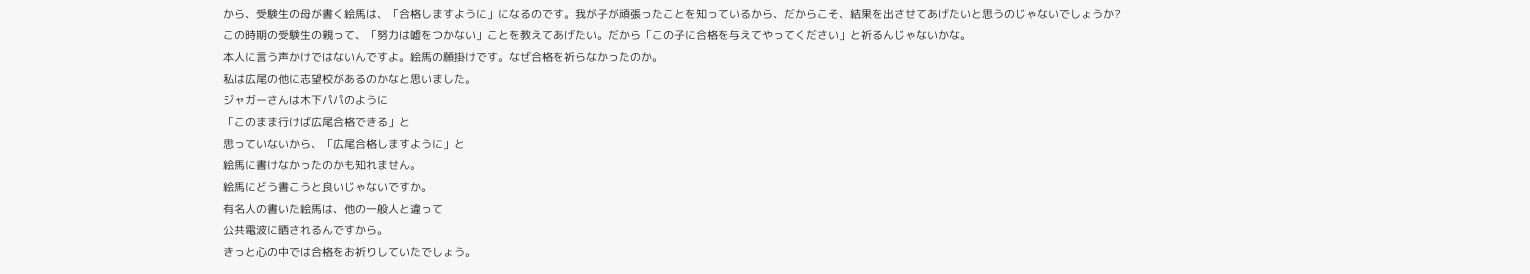から、受験生の母が書く絵馬は、「合格しますように」になるのです。我が子が頑張ったことを知っているから、だからこそ、結果を出させてあげたいと思うのじゃないでしょうか?
この時期の受験生の親って、「努力は嘘をつかない」ことを教えてあげたい。だから「この子に合格を与えてやってください」と祈るんじゃないかな。
本人に言う声かけではないんですよ。絵馬の願掛けです。なぜ合格を祈らなかったのか。
私は広尾の他に志望校があるのかなと思いました。
ジャガーさんは木下パパのように
「このまま行けば広尾合格できる」と
思っていないから、「広尾合格しますように」と
絵馬に書けなかったのかも知れません。
絵馬にどう書こうと良いじゃないですか。
有名人の書いた絵馬は、他の一般人と違って
公共電波に晒されるんですから。
きっと心の中では合格をお祈りしていたでしょう。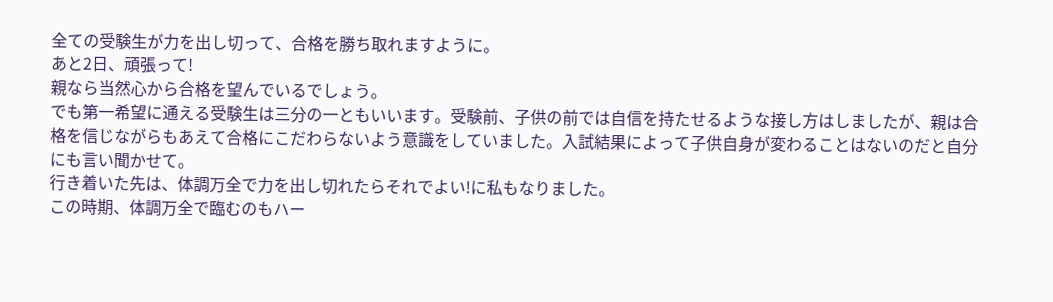全ての受験生が力を出し切って、合格を勝ち取れますように。
あと2日、頑張って!
親なら当然心から合格を望んでいるでしょう。
でも第一希望に通える受験生は三分の一ともいいます。受験前、子供の前では自信を持たせるような接し方はしましたが、親は合格を信じながらもあえて合格にこだわらないよう意識をしていました。入試結果によって子供自身が変わることはないのだと自分にも言い聞かせて。
行き着いた先は、体調万全で力を出し切れたらそれでよい!に私もなりました。
この時期、体調万全で臨むのもハー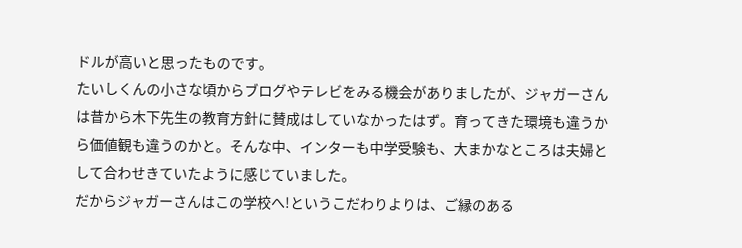ドルが高いと思ったものです。
たいしくんの小さな頃からブログやテレビをみる機会がありましたが、ジャガーさんは昔から木下先生の教育方針に賛成はしていなかったはず。育ってきた環境も違うから価値観も違うのかと。そんな中、インターも中学受験も、大まかなところは夫婦として合わせきていたように感じていました。
だからジャガーさんはこの学校へ!というこだわりよりは、ご縁のある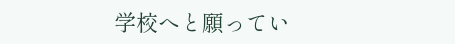学校へと願ってい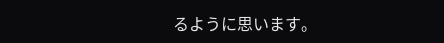るように思います。